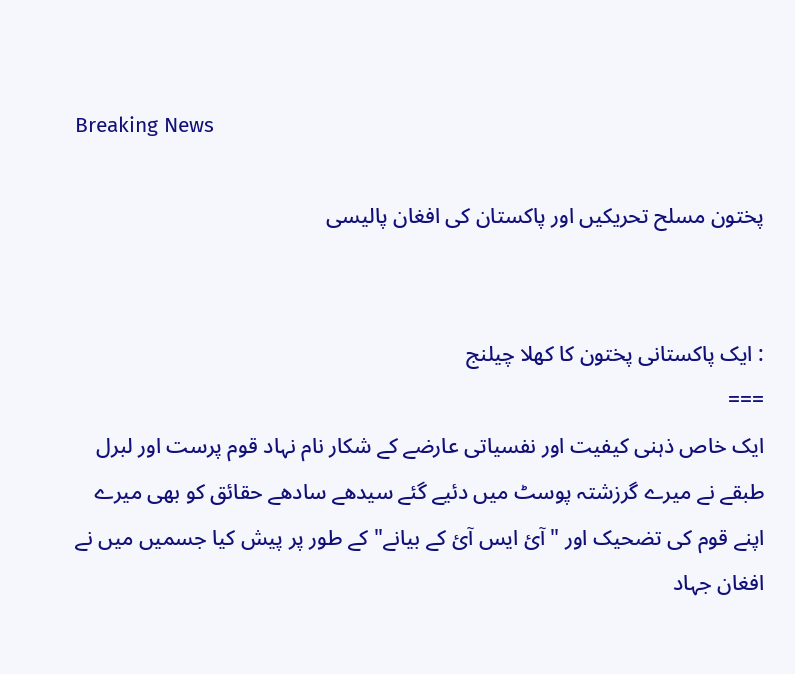Breaking News

پختون مسلح تحریکیں اور پاکستان کی افغان پالیسی


: ایک پاکستانی پختون کا کھلا چیلنج
===
ایک خاص ذہنی کیفیت اور نفسیاتی عارضے کے شکار نام نہاد قوم پرست اور لبرل طبقے نے میرے گرزشتہ پوسٹ میں دئیے گئے سیدھے سادھے حقائق کو بھی میرے اپنے قوم کی تضحیک اور "آئ ایس آئ کے بیانے" کے طور پر پیش کیا جسمیں میں نے افغان جہاد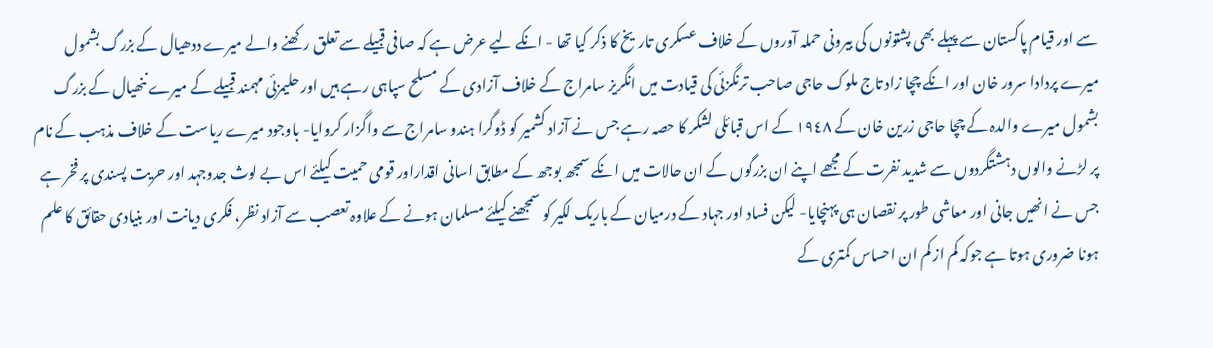سے اور قیام پاکستان سے پہلے بھی پشتونوں کی بیرونی حملہ آوروں کے خلاف عسکری تاریخ کا ذکر کیا تھا - انکے لیے عرض ہے کہ صافی قبیلے سے تعلق رکھنے والے میرے ددھیال کے بزرگ بشمول میرے پردادا سرور خان اور انکے چچا زاد تاج ملوک حاجی صاحب ترنگزئی کی قیادت میں انگریز سامراج کے خلاف آزادی کے مسلح سپاہی رہے ہیں اور حلیمزئی مہمند قبیلے کے میرے ننھیال کے بزرگ بشمول میرے والدہ کے چچا حاجی زرین خان کے ١٩٤٨ کے اس قبائلی لشکر کا حصہ رہے جس نے آزاد کشمیر کو ڈوگرا ہندو سامراج سے واگزار کروایا- باوجود میرے ریاست کے خلاف مذہب کے نام پر لڑنے والوں دہشتگردوں سے شدید نفرت کے مجھے اپنے ان بزرگوں کے ان حالات میں انکے سمجھ بوجھ کے مطابق اسانی اقداراور قومی حمیت کیلئے اس بے لوث جدوجہد اور حریت پسندی پر فخر ہے جس نے انھیں جانی اور معاشی طور پر نقصان ہی پہنچایا- لیکن فساد اور جہاد کے درمیان کے باریک لکیر کو سمجھنے کیلئے مسلمان ہونے کے علاوہ تعصب سے آزاد نظر، فکری دیانت اور بنیادی حقائق کا علم ہونا ضروری ہوتا ہے جوکہ کم از کم ان احساس کمتری کے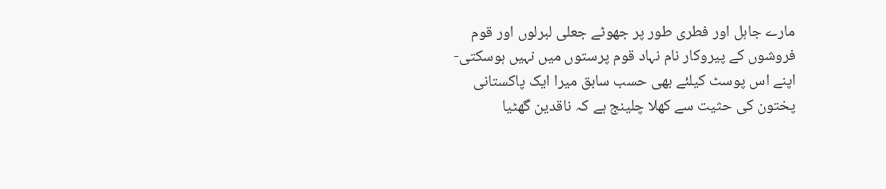مارے جاہل اور فطری طور پر جھوٹے جعلی لبرلوں اور قوم فروشوں کے پیروکار نام نہاد قوم پرستوں میں نہیں ہوسکتی- اپنے اس پوسٹ کیلئے بھی حسب سابق میرا ایک پاکستانی پختون کی حثیت سے کھلا چلینج ہے کہ ناقدین گھٹیا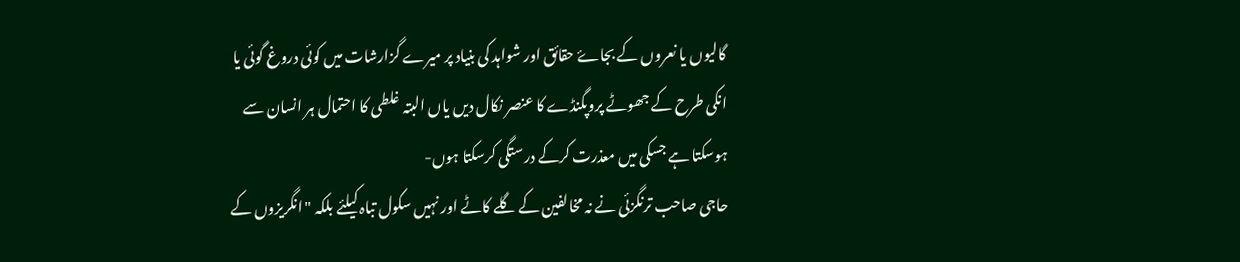گالیوں یا نعروں کے بجاۓ حقائق اور شواہد کی بنیاد پر میرے گزارشات میں کوئی دروغ گوئی یا انکی طرح کے جھوٹے پروپگنڈے کا عنصر نکال دیں یاں البتہ غلطی کا احتمال ہر انسان سے ہوسکتا ہے جسکی میں معذرت کرکے درستگی کرسکتا ہوں-
حاجی صاحب ترنگزئی نے نہ مخالفین کے گلے کاٹے اور نہیں سکول تباہ کیلئے بلکہ "انگریزوں کے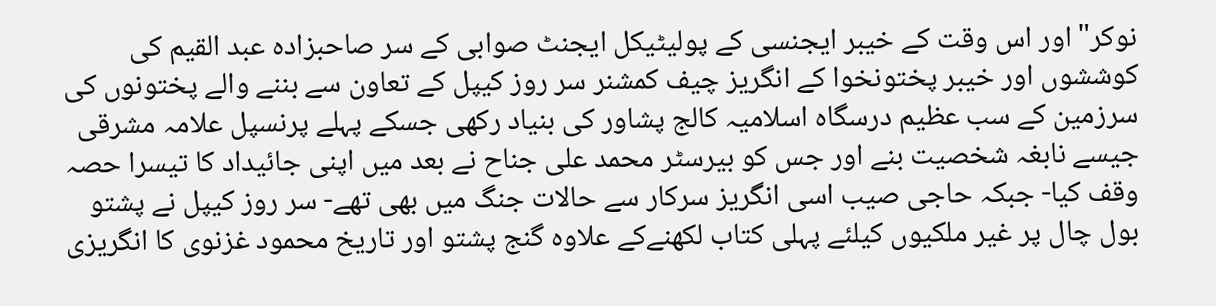نوکر" اور اس وقت کے خیبر ایجنسی کے پولیٹیکل ایجنٹ صوابی کے سر صاحبزادہ عبد القیم کی کوششوں اور خیبر پختونخوا کے انگریز چیف کمشنر سر روز کیپل کے تعاون سے بننے والے پختونوں کی سرزمین کے سب عظیم درسگاہ اسلامیہ کالج پشاور کی بنیاد رکھی جسکے پہلے پرنسپل علامہ مشرقی جیسے نابغہ شخصیت بنے اور جس کو بیرسٹر محمد علی جناح نے بعد میں اپنی جائیداد کا تیسرا حصہ وقف کیا- جبکہ حاجی صیب اسی انگریز سرکار سے حالات جنگ میں بھی تھے- سر روز کیپل نے پشتو بول چال پر غیر ملکیوں کیلئے پہلی کتاب لکھنےکے علاوہ گنج پشتو اور تاریخ محمود غزنوی کا انگریزی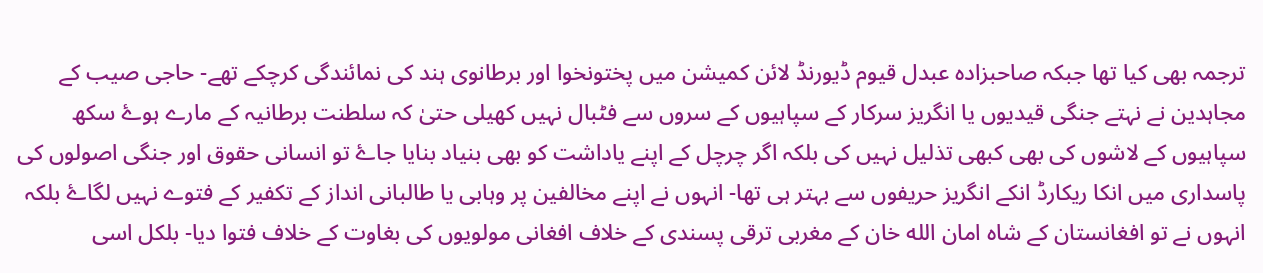ترجمہ بھی کیا تھا جبکہ صاحبزادہ عبدل قیوم ڈیورنڈ لائن کمیشن میں پختونخوا اور برطانوی ہند کی نمائندگی کرچکے تھے- حاجی صیب کے مجاہدین نے نہتے جنگی قیدیوں یا انگریز سرکار کے سپاہیوں کے سروں سے فٹبال نہیں کھیلی حتیٰ کہ سلطنت برطانیہ کے مارے ہوۓ سکھ سپاہیوں کے لاشوں کی بھی کبھی تذلیل نہیں کی بلکہ اگر چرچل کے اپنے یاداشت کو بھی بنیاد بنایا جاۓ تو انسانی حقوق اور جنگی اصولوں کی پاسداری میں انکا ریکارڈ انکے انگریز حریفوں سے بہتر ہی تھا- انہوں نے اپنے مخالفین پر وہابی یا طالبانی انداز کے تکفیر کے فتوے نہیں لگاۓ بلکہ انہوں نے تو افغانستان کے شاہ امان الله خان کے مغربی ترقی پسندی کے خلاف افغانی مولویوں کی بغاوت کے خلاف فتوا دیا- بلکل اسی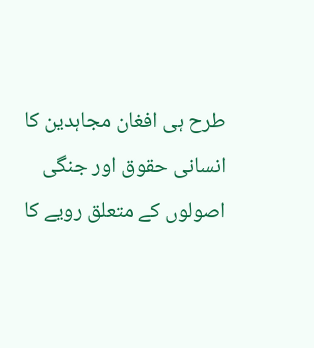طرح ہی افغان مجاہدین کا انسانی حقوق اور جنگی اصولوں کے متعلق رویے کا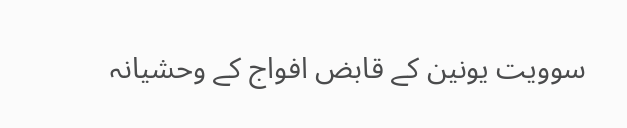سوویت یونین کے قابض افواج کے وحشیانہ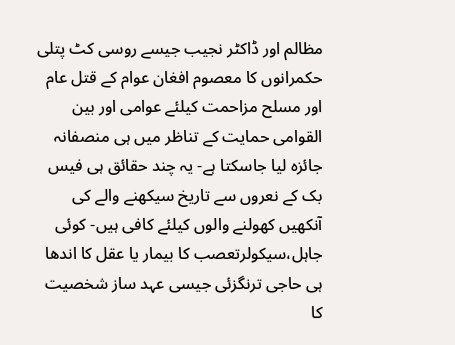مظالم اور ڈاکٹر نجیب جیسے روسی کٹ پتلی حکمرانوں کا معصوم افغان عوام کے قتل عام اور مسلح مزاحمت کیلئے عوامی اور بین القوامی حمایت کے تناظر میں ہی منصفانہ جائزہ لیا جاسکتا ہے- یہ چند حقائق ہی فیس بک کے نعروں سے تاریخ سیکھنے والے کی آنکھیں کھولنے والوں کیلئے کافی ہیں- کوئی جاہل،سیکولرتعصب کا بیمار یا عقل کا اندھا ہی حاجی ترنگزئی جیسی عہد ساز شخصیت کا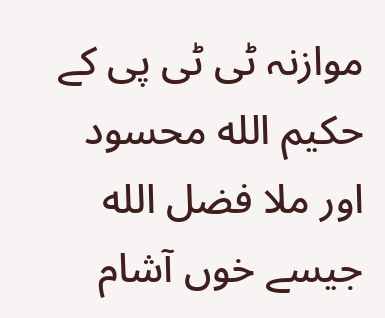موازنہ ٹی ٹی پی کے حکیم الله محسود اور ملا فضل الله جیسے خوں آشام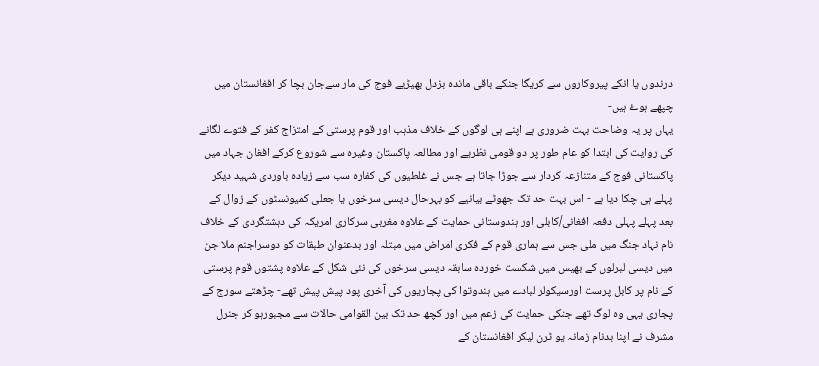درندوں یا انکے پیروکاروں سے کریگا جنکے باقی ماندہ بزدل بھیڑیے فوج کی مار سےجان بچا کر افغانستان میں چپھے ہوۓ ہیں-
یہاں پر یہ وضاحت بہت ضروری ہے اپنے ہی لوگوں کے خلاف مذہب اور قوم پرستی کے امتزاج کفر کے فتوے لگانے کی روایت کی ابتدا کو عام طور پر دو قومی نظریے اور مطالعہ پاکستان وغیرہ سے شوروع کرکے افغان جہاد میں پاکستانی فوج کے متنازعہ کردار سے جوڑا جاتا ہے جس نے غلطیوں کی کفارہ سب سے زیادہ باوردی شہید دیکر پہلے ہی چکا دیا ہے - اس بہت حد تک جھوٹے بیانیے کو بہرحال دیسی سرخوں یا جعلی کمیونسٹوں کے زوال کے بعد پہلے پہلی دفعہ افغانی/کابلی اور ہندوستانی حمایت کے علاوہ مغربی سرکاری امریکہ کی دہشتگردی کے خلاف نام نہاد جنگ میں ملی جس سے ہماری قوم کے فکری امراض میں مبتلہ اور بدعنوان طبقات کو دوسراجنم ملا جن میں دیسی لبرلوں کے بھیس میں شکست خوردہ سابقہ دیسی سرخوں کی نئی شکل کے علاوہ پشتوں قوم پرستی کے نام پر کابل پرست اورسیکولر لبادے میں ہندوتوا کی پجاریوں کی آخری پود پیش پیش تھے- چڑھتے سورج کے پجاری یہی وہ لوگ تھے جنکی حمایت کی زعم میں اور کچھ حد تک بین القوامی حالات سے مجبورہو کر جنرل مشرف نے اپنا بدنام زمانہ یو ٹرن لیکر افغانستان کے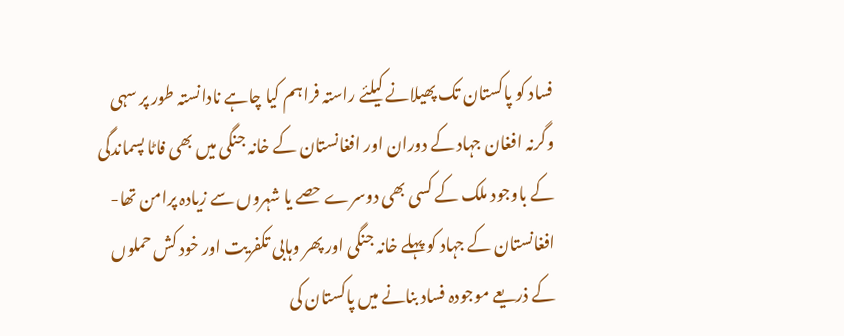فساد کو پاکستان تک پھیلانے کیلئے راستہ فراہم کیا چاہے نادانستہ طور پر سہی وگرنہ افغان جہاد کے دوران اور افغانستان کے خانہ جنگی میں بھی فاٹا پسماندگی کے باوجود ملک کے کسی بھی دوسرے حصے یا شہروں سے زیادہ پرامن تھا- افغانستان کے جہاد کو پہلے خانہ جنگی اور پھر وہابی تکفریت اور خود کش حملوں کے ذریعے موجودہ فساد بنانے میں پاکستان کی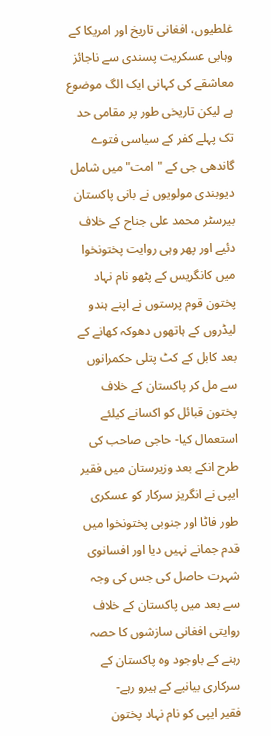غلطیوں، افغانی تاریخ اور امریکا کے وہابی عسکریت پسندی سے ناجائز معاشقے کی کہانی ایک الگ موضوع ہے لیکن تاریخی طور پر مقامی حد تک پہلے کفر کے سیاسی فتوے گاندھی جی کے "امت" میں شامل دیوبندی مولویوں نے بانی پاکستان بیرسٹر محمد علی جناح کے خلاف دئیے اور پھر وہی روایت پختونخوا میں کانگریس کے پٹھو نام نہاد پختون قوم پرستوں نے اپنے ہندو لیڈروں کے ہاتھوں دھوکہ کھانے کے بعد کابل کے کٹ پتلی حکمرانوں سے مل کر پاکستان کے خلاف پختون قبائل کو اکسانے کیلئے استعمال کیا- حاجی صاحب کی طرح انکے بعد وزیرستان میں فقیر ایپی نے انگریز سرکار کو عسکری طور فاٹا اور جنوبی پختونخوا میں قدم جمانے نہیں دیا اور افسانوی شہرت حاصل کی جس کی وجہ سے بعد میں پاکستان کے خلاف روایتی افغانی سازشوں کا حصہ رہنے کے باوجود وہ پاکستان کے سرکاری بیانیے کے ہیرو رہے-
فقیر ایپی کو نام نہاد پختون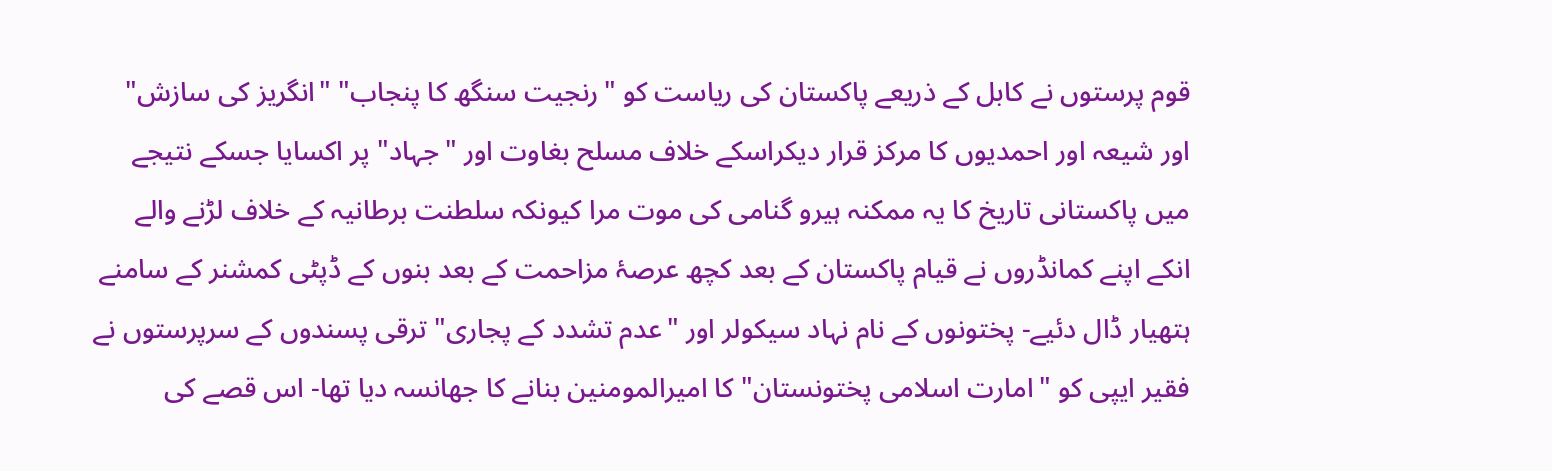قوم پرستوں نے کابل کے ذریعے پاکستان کی ریاست کو "رنجیت سنگھ کا پنجاب" "انگریز کی سازش" اور شیعہ اور احمدیوں کا مرکز قرار دیکراسکے خلاف مسلح بغاوت اور "جہاد" پر اکسایا جسکے نتیجے میں پاکستانی تاریخ کا یہ ممکنہ ہیرو گنامی کی موت مرا کیونکہ سلطنت برطانیہ کے خلاف لڑنے والے انکے اپنے کمانڈروں نے قیام پاکستان کے بعد کچھ عرصۂ مزاحمت کے بعد بنوں کے ڈپٹی کمشنر کے سامنے ہتھیار ڈال دئیے- پختونوں کے نام نہاد سیکولر اور "عدم تشدد کے پجاری" ترقی پسندوں کے سرپرستوں نے فقیر ایپی کو "امارت اسلامی پختونستان" کا امیرالمومنین بنانے کا جھانسہ دیا تھا- اس قصے کی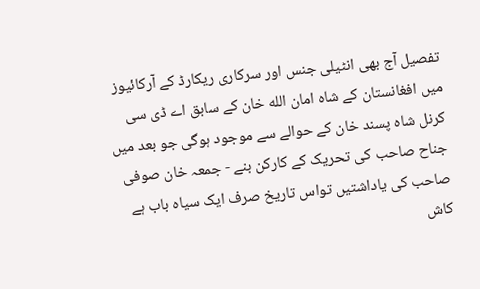تفصیل آج بھی انٹیلی جنس اور سرکاری ریکارڈ کے آرکائیوز میں افغانستان کے شاہ امان الله خان کے سابق اے ڈی سی کرنل شاہ پسند خان کے حوالے سے موجود ہوگی جو بعد میں جناح صاحب کی تحریک کے کارکن بنے - جمعہ خان صوفی صاحب کی یاداشتیں تواس تاریخ صرف ایک سیاہ باب ہے کاش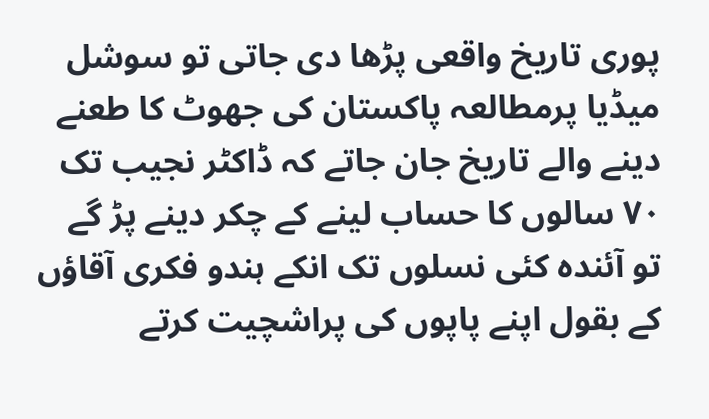پوری تاریخ واقعی پڑھا دی جاتی تو سوشل میڈیا پرمطالعہ پاکستان کی جھوٹ کا طعنے دینے والے تاریخ جان جاتے کہ ڈاکٹر نجیب تک ٧٠ سالوں کا حساب لینے کے چکر دینے پڑ گے تو آئندہ کئی نسلوں تک انکے ہندو فکری آقاؤں کے بقول اپنے پاپوں کی پراشچیت کرتے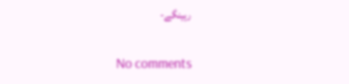رہینگے-

No comments